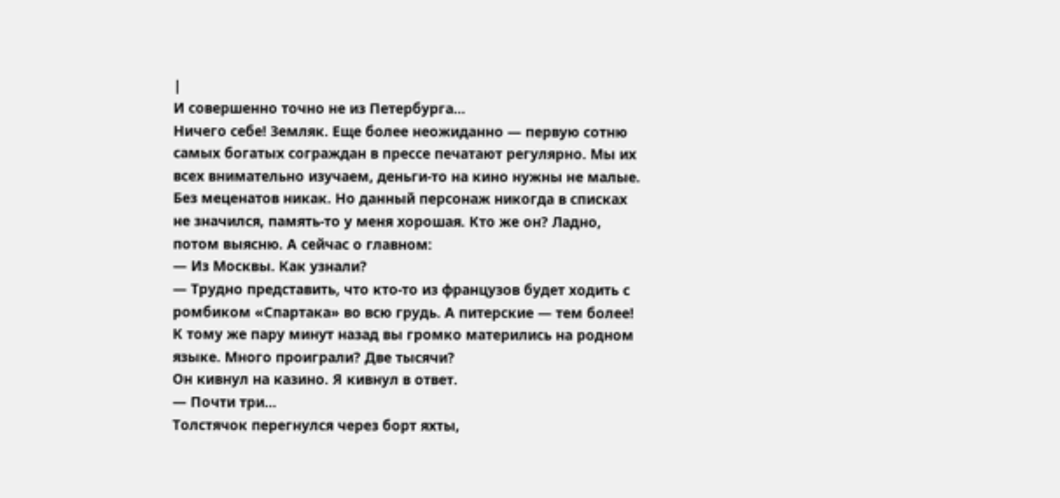|
И совершенно точно не из Петербурга…
Ничего себе! Земляк. Еще более неожиданно — первую сотню самых богатых сограждан в прессе печатают регулярно. Мы их всех внимательно изучаем, деньги-то на кино нужны не малые. Без меценатов никак. Но данный персонаж никогда в списках не значился, память-то у меня хорошая. Кто же он? Ладно, потом выясню. А сейчас о главном:
— Из Москвы. Как узнали?
— Трудно представить, что кто-то из французов будет ходить с ромбиком «Спартака» во всю грудь. А питерские — тем более! К тому же пару минут назад вы громко матерились на родном языке. Много проиграли? Две тысячи?
Он кивнул на казино. Я кивнул в ответ.
— Почти три…
Толстячок перегнулся через борт яхты,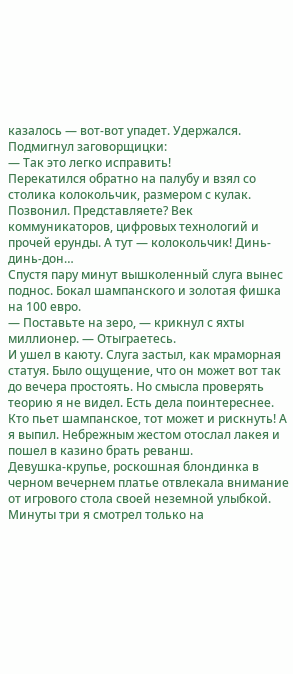казалось — вот-вот упадет. Удержался. Подмигнул заговорщицки:
— Так это легко исправить!
Перекатился обратно на палубу и взял со столика колокольчик, размером с кулак. Позвонил. Представляете? Век коммуникаторов, цифровых технологий и прочей ерунды. А тут — колокольчик! Динь-динь-дон…
Спустя пару минут вышколенный слуга вынес поднос. Бокал шампанского и золотая фишка на 100 евро.
— Поставьте на зеро, — крикнул с яхты миллионер. — Отыграетесь.
И ушел в каюту. Слуга застыл, как мраморная статуя. Было ощущение, что он может вот так до вечера простоять. Но смысла проверять теорию я не видел. Есть дела поинтереснее. Кто пьет шампанское, тот может и рискнуть! А я выпил. Небрежным жестом отослал лакея и пошел в казино брать реванш.
Девушка-крупье, роскошная блондинка в черном вечернем платье отвлекала внимание от игрового стола своей неземной улыбкой. Минуты три я смотрел только на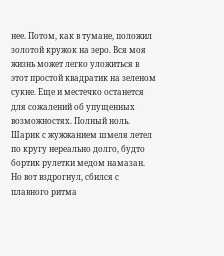нее. Потом, как в тумане, положил золотой кружок на зеро. Вся моя жизнь может легко уложиться в этот простой квадратик на зеленом сукне. Еще и местечко останется для сожалений об упущенных возможностях. Полный ноль.
Шарик с жужжанием шмеля летел по кругу нереально долго, будто бортик рулетки медом намазан. Но вот вздрогнул, сбился с плавного ритма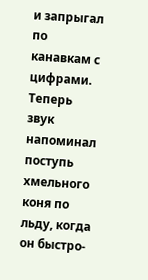и запрыгал по канавкам с цифрами. Теперь звук напоминал поступь хмельного коня по льду, когда он быстро-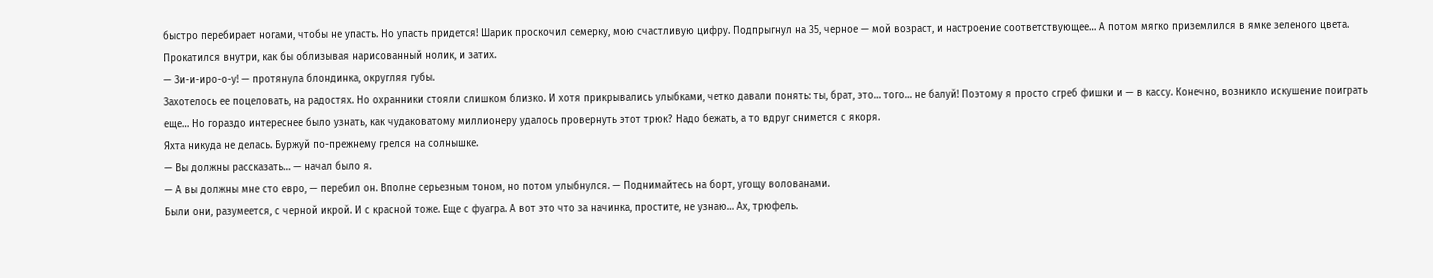быстро перебирает ногами, чтобы не упасть. Но упасть придется! Шарик проскочил семерку, мою счастливую цифру. Подпрыгнул на 35, черное — мой возраст, и настроение соответствующее… А потом мягко приземлился в ямке зеленого цвета. Прокатился внутри, как бы облизывая нарисованный нолик, и затих.
— Зи-и-иро-о-у! — протянула блондинка, округляя губы.
Захотелось ее поцеловать, на радостях. Но охранники стояли слишком близко. И хотя прикрывались улыбками, четко давали понять: ты, брат, это… того… не балуй! Поэтому я просто сгреб фишки и — в кассу. Конечно, возникло искушение поиграть еще… Но гораздо интереснее было узнать, как чудаковатому миллионеру удалось провернуть этот трюк? Надо бежать, а то вдруг снимется с якоря.
Яхта никуда не делась. Буржуй по-прежнему грелся на солнышке.
— Вы должны рассказать… — начал было я.
— А вы должны мне сто евро, — перебил он. Вполне серьезным тоном, но потом улыбнулся. — Поднимайтесь на борт, угощу волованами.
Были они, разумеется, с черной икрой. И с красной тоже. Еще с фуагра. А вот это что за начинка, простите, не узнаю… Ах, трюфель.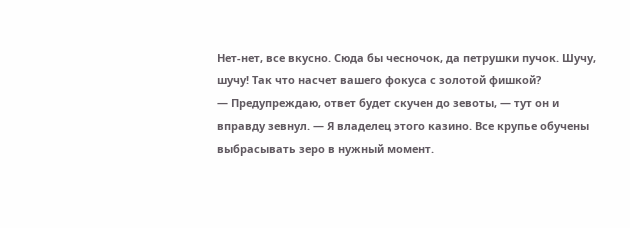Нет-нет, все вкусно. Сюда бы чесночок, да петрушки пучок. Шучу, шучу! Так что насчет вашего фокуса с золотой фишкой?
— Предупреждаю, ответ будет скучен до зевоты, — тут он и вправду зевнул. — Я владелец этого казино. Все крупье обучены выбрасывать зеро в нужный момент.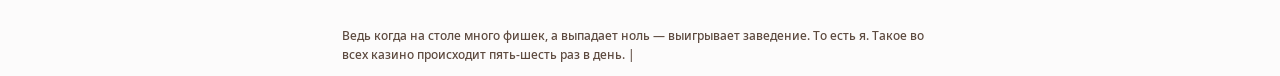Ведь когда на столе много фишек, а выпадает ноль — выигрывает заведение. То есть я. Такое во всех казино происходит пять-шесть раз в день. |